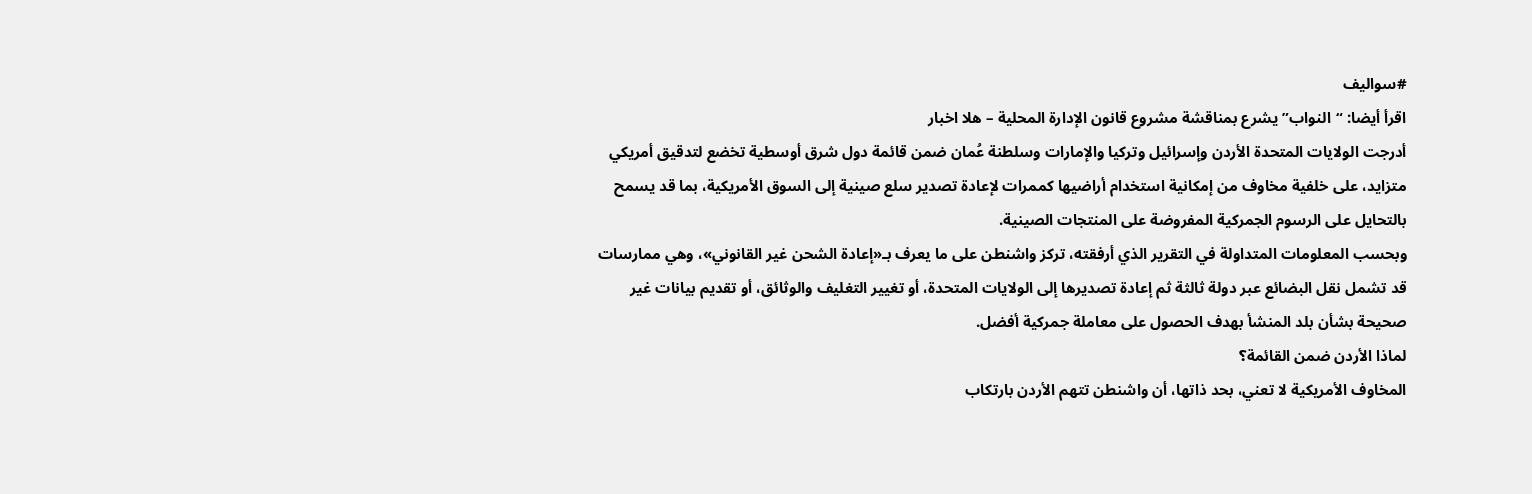#سواليف
اقرأ أيضا: “النواب” يشرع بمناقشة مشروع قانون الإدارة المحلية – هلا اخبار
أدرجت الولايات المتحدة الأردن وإسرائيل وتركيا والإمارات وسلطنة عُمان ضمن قائمة دول شرق أوسطية تخضع لتدقيق أمريكي متزايد، على خلفية مخاوف من إمكانية استخدام أراضيها كممرات لإعادة تصدير سلع صينية إلى السوق الأمريكية، بما قد يسمح بالتحايل على الرسوم الجمركية المفروضة على المنتجات الصينية.
وبحسب المعلومات المتداولة في التقرير الذي أرفقته، تركز واشنطن على ما يعرف بـ«إعادة الشحن غير القانوني»، وهي ممارسات قد تشمل نقل البضائع عبر دولة ثالثة ثم إعادة تصديرها إلى الولايات المتحدة، أو تغيير التغليف والوثائق، أو تقديم بيانات غير صحيحة بشأن بلد المنشأ بهدف الحصول على معاملة جمركية أفضل.
لماذا الأردن ضمن القائمة؟
المخاوف الأمريكية لا تعني، بحد ذاتها، أن واشنطن تتهم الأردن بارتكاب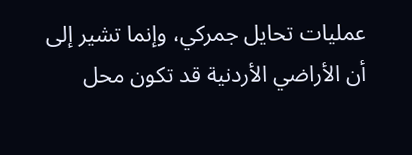عمليات تحايل جمركي، وإنما تشير إلى أن الأراضي الأردنية قد تكون محل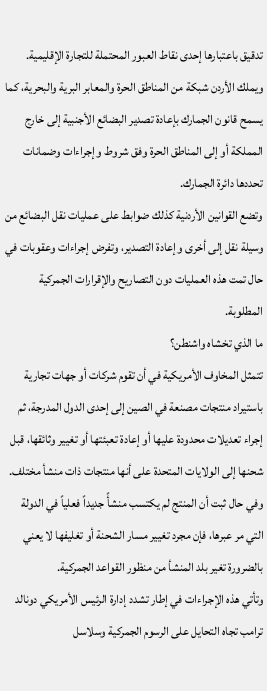تدقيق باعتبارها إحدى نقاط العبور المحتملة للتجارة الإقليمية.
ويملك الأردن شبكة من المناطق الحرة والمعابر البرية والبحرية، كما يسمح قانون الجمارك بإعادة تصدير البضائع الأجنبية إلى خارج المملكة أو إلى المناطق الحرة وفق شروط وإجراءات وضمانات تحددها دائرة الجمارك.
وتضع القوانين الأردنية كذلك ضوابط على عمليات نقل البضائع من وسيلة نقل إلى أخرى وإعادة التصدير، وتفرض إجراءات وعقوبات في حال تمت هذه العمليات دون التصاريح والإقرارات الجمركية المطلوبة.
ما الذي تخشاه واشنطن؟
تتمثل المخاوف الأمريكية في أن تقوم شركات أو جهات تجارية باستيراد منتجات مصنعة في الصين إلى إحدى الدول المدرجة، ثم إجراء تعديلات محدودة عليها أو إعادة تعبئتها أو تغيير وثائقها، قبل شحنها إلى الولايات المتحدة على أنها منتجات ذات منشأ مختلف.
وفي حال ثبت أن المنتج لم يكتسب منشأً جديداً فعلياً في الدولة التي مر عبرها، فإن مجرد تغيير مسار الشحنة أو تغليفها لا يعني بالضرورة تغير بلد المنشأ من منظور القواعد الجمركية.
وتأتي هذه الإجراءات في إطار تشدد إدارة الرئيس الأمريكي دونالد ترامب تجاه التحايل على الرسوم الجمركية وسلاسل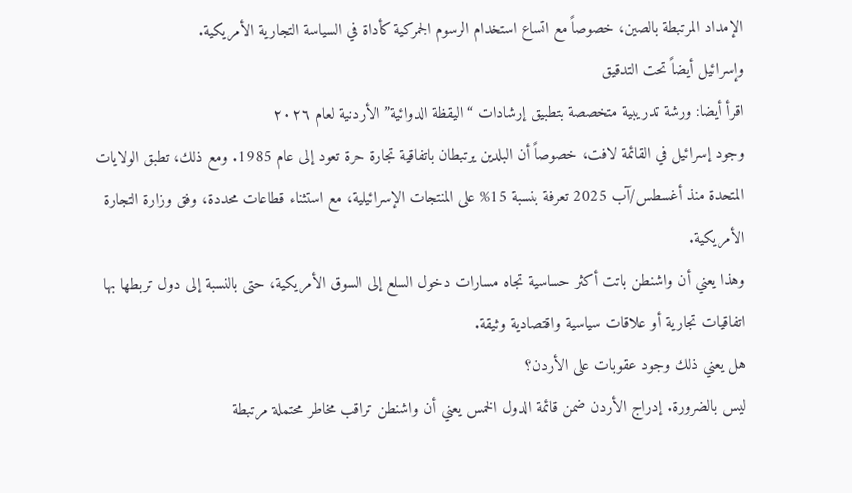الإمداد المرتبطة بالصين، خصوصاً مع اتساع استخدام الرسوم الجمركية كأداة في السياسة التجارية الأمريكية.
وإسرائيل أيضاً تحت التدقيق
اقرأ أيضا: ورشة تدريبية متخصصة بتطبيق إرشادات “اليقظة الدوائية” الأردنية لعام ۲۰۲٦
وجود إسرائيل في القائمة لافت، خصوصاً أن البلدين يرتبطان باتفاقية تجارة حرة تعود إلى عام 1985. ومع ذلك، تطبق الولايات المتحدة منذ أغسطس/آب 2025 تعرفة بنسبة 15% على المنتجات الإسرائيلية، مع استثناء قطاعات محددة، وفق وزارة التجارة الأمريكية.
وهذا يعني أن واشنطن باتت أكثر حساسية تجاه مسارات دخول السلع إلى السوق الأمريكية، حتى بالنسبة إلى دول تربطها بها اتفاقيات تجارية أو علاقات سياسية واقتصادية وثيقة.
هل يعني ذلك وجود عقوبات على الأردن؟
ليس بالضرورة. إدراج الأردن ضمن قائمة الدول الخمس يعني أن واشنطن تراقب مخاطر محتملة مرتبطة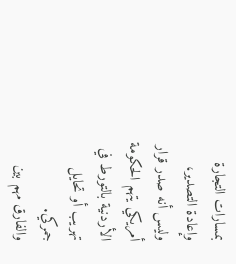بمسارات التجارة وإعادة التصدير، وليس أنه صدر قرار أمريكي يتهم الحكومة الأردنية بالتورط في تهريب أو تحايل جمركي.
والفارق مهم بين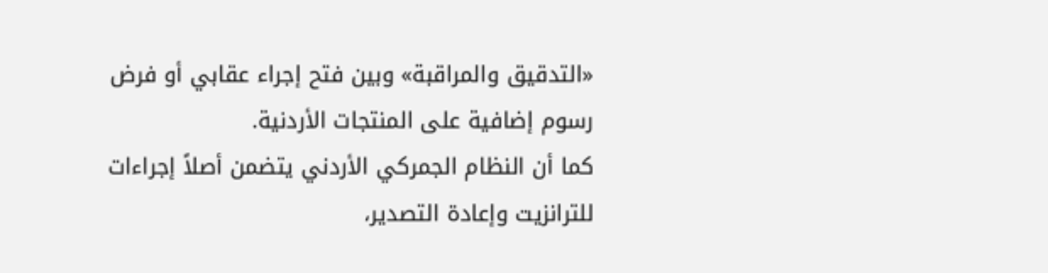«التدقيق والمراقبة» وبين فتح إجراء عقابي أو فرض رسوم إضافية على المنتجات الأردنية.
كما أن النظام الجمركي الأردني يتضمن أصلاً إجراءات للترانزيت وإعادة التصدير،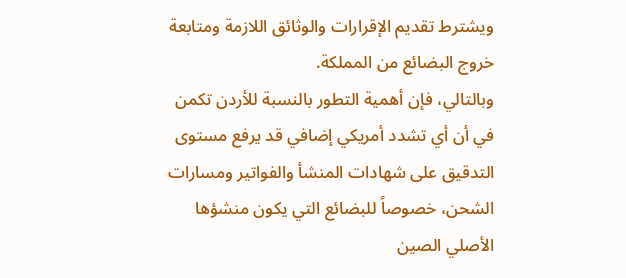ويشترط تقديم الإقرارات والوثائق اللازمة ومتابعة خروج البضائع من المملكة.
وبالتالي، فإن أهمية التطور بالنسبة للأردن تكمن في أن أي تشدد أمريكي إضافي قد يرفع مستوى التدقيق على شهادات المنشأ والفواتير ومسارات الشحن، خصوصاً للبضائع التي يكون منشؤها الأصلي الصين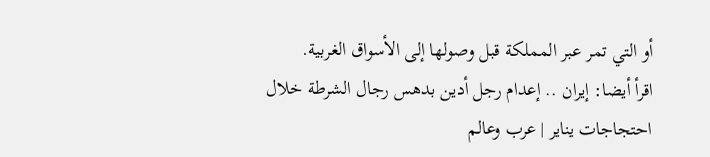أو التي تمر عبر المملكة قبل وصولها إلى الأسواق الغربية.
اقرأ أيضا: إيران .. إعدام رجل أدين بدهس رجال الشرطة خلال احتجاجات يناير | عرب وعالم